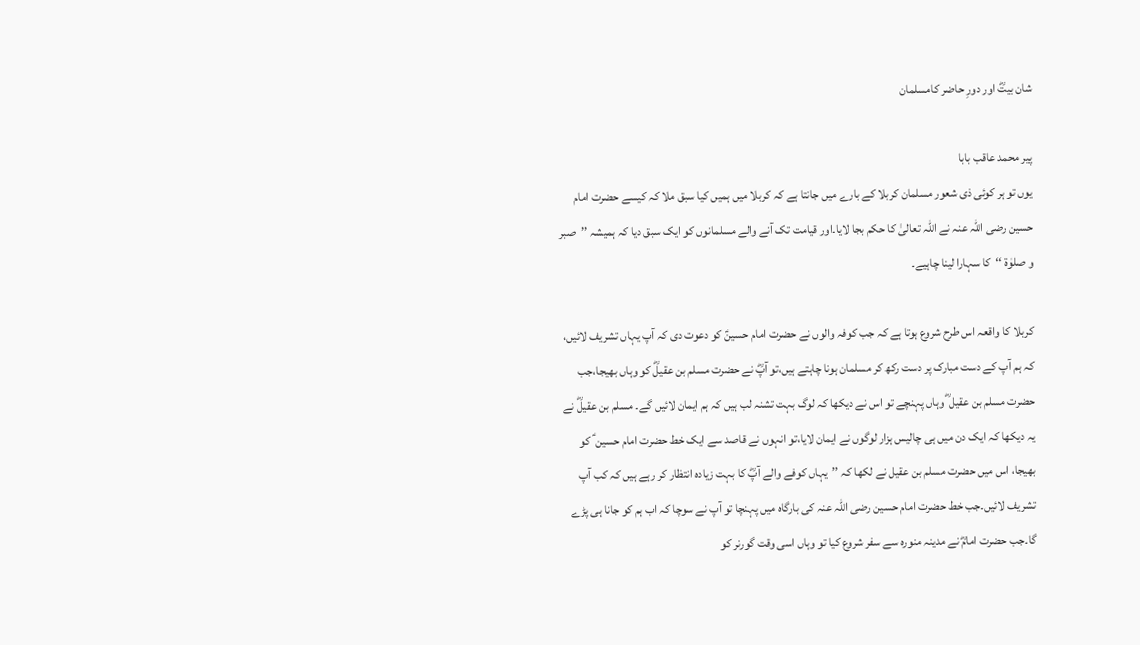شان بیتؓ اور دورِ حاضر کامسلمان

پیر محمد عاقب بابا
یوں تو ہر کوئی ذی شعور مسلمان کربلا کے بارے میں جانتا ہے کہ کربلا میں ہمیں کیا سبق ملا کہ کیسے حضرت امام حسین رضی اللہ عنہ نے اللہ تعالیٰ کا حکم بجا لایا۔اور قیامت تک آنے والے مسلمانوں کو ایک سبق دیا کہ ہمیشہ ’’صبر و صلوٰۃ ‘‘کا سہارا لینا چاہیے۔

کربلا کا واقعہ اس طرح شروع ہوتا ہے کہ جب کوفہ والوں نے حضرت امام حسینؑ کو دعوت دی کہ آپ یہاں تشریف لائیں، کہ ہم آپ کے دست مبارک پر دست رکھ کر مسلمان ہونا چاہتے ہیں،تو آپؓ نے حضرت مسلم بن عقیلؓ کو وہاں بھیجا،جب حضرت مسلم بن عقیل ؓ وہاں پہنچے تو اس نے دیکھا کہ لوگ بہت تشنہ لب ہیں کہ ہم ایمان لائیں گے۔ مسلم بن عقیلؓ نے یہ دیکھا کہ ایک دن میں ہی چالیس ہزار لوگوں نے ایمان لایا،تو انہوں نے قاصد سے ایک خط حضرت امام حسین ؑ کو بھیجا، اس میں حضرت مسلم بن عقیل نے لکھا کہ ’’یہاں کوفے والے آپؓ کا بہت زیادہ انتظار کر رہے ہیں کہ کب آپ تشریف لائیں۔جب خط حضرت امام حسین رضی اللہ عنہ کی بارگاہ میں پہنچا تو آپ نے سوچا کہ اب ہم کو جانا ہی پڑے گا۔جب حضرت امامؓ نے مدینہ منورہ سے سفر شروع کیا تو وہاں اسی وقت گورنر کو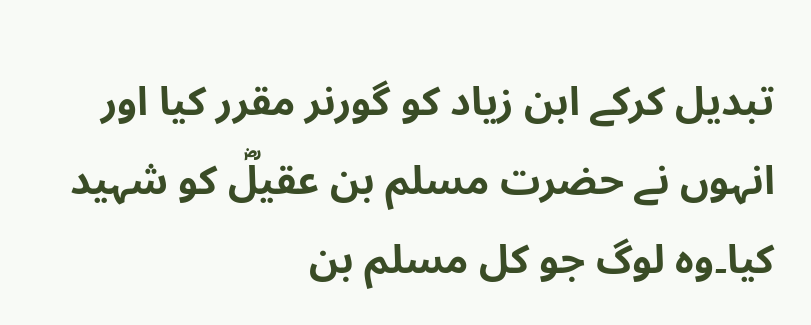تبدیل کرکے ابن زیاد کو گورنر مقرر کیا اور انہوں نے حضرت مسلم بن عقیلؓ کو شہید کیا۔وہ لوگ جو کل مسلم بن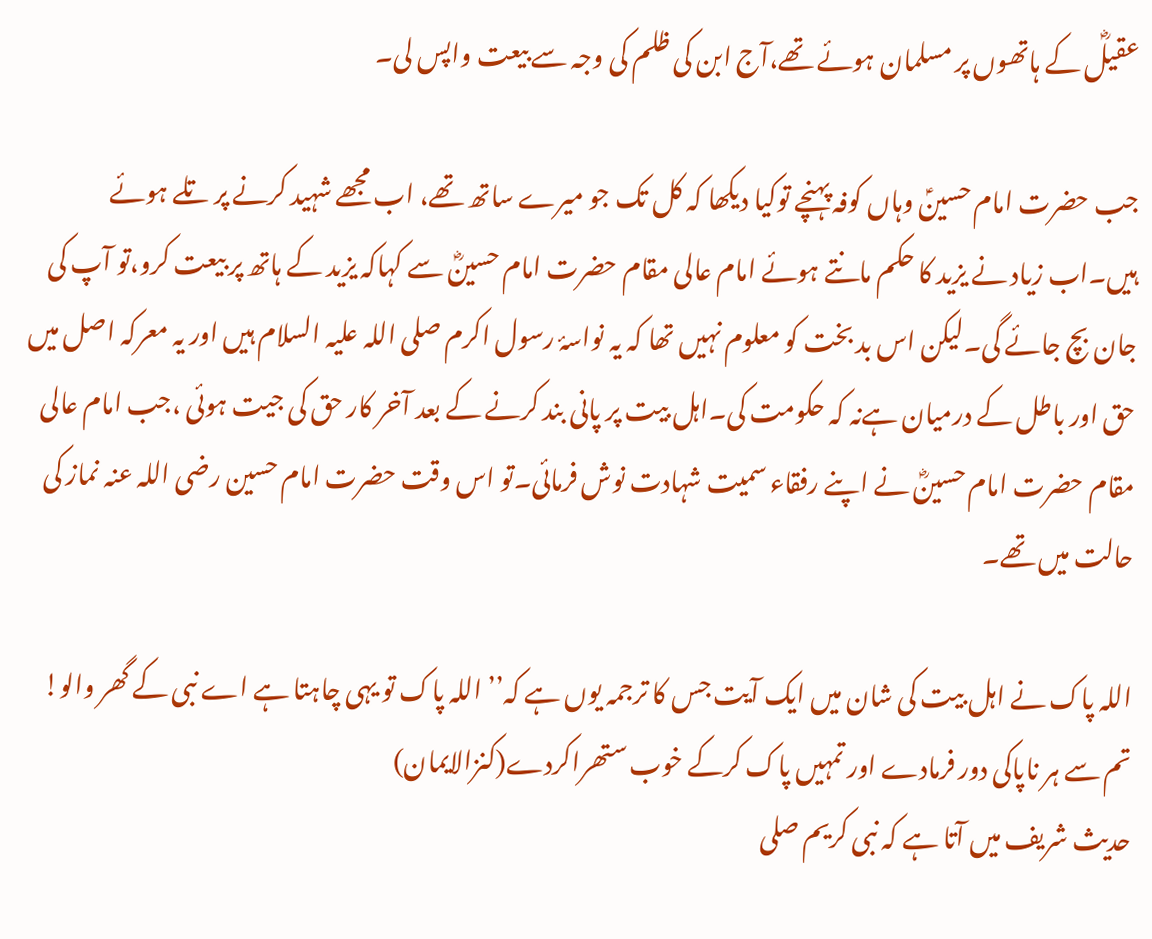عقیلؓ کے ہاتھوں پر مسلمان ہوئے تھے،آج ابن کی ظلم کی وجہ سے بیعت واپس لی۔

جب حضرت امام حسینؑ وہاں کوفہ پہنچے توکیا دیکھا کہ کل تک جو میرے ساتھ تھے، اب مجھے شہید کرنے پر تلے ہوئے ہیں۔اب زیاد نے یزید کا حکم مانتے ہوئے امام عالی مقام حضرت امام حسینؓ سے کہاکہ یزید کے ہاتھ پر بیعت کرو،تو آپ کی جان بچ جائے گی۔لیکن اس بد بخت کو معلوم نہیں تھا کہ یہ نواسۂ رسول اکرم صلی اللہ علیہ السلام ہیں اور یہ معرکہ اصل میں حق اور باطل کے درمیان ہےنہ کہ حکومت کی۔اہل بیت پر پانی بند کرنے کے بعد آخر کار حق کی جیت ہوئی ،جب امام عالی مقام حضرت امام حسینؓ نے اپنے رفقاء سمیت شہادت نوش فرمائی۔تو اس وقت حضرت امام حسین رضی اللہ عنہ نماز کی حالت میں تھے۔

اللہ پاک نے اہل بیت کی شان میں ایک آیت جس کا ترجمہ یوں ہے کہ’’ اللہ پاک تو یہی چاہتا ہے اے نبی کے گھر والو! تم سے ہر ناپاکی دور فرمادے اور تمہیں پاک کرکے خوب ستھراکردے(کنزالایمان)
حدیث شریف میں آتا ہے کہ نبی کریم صلی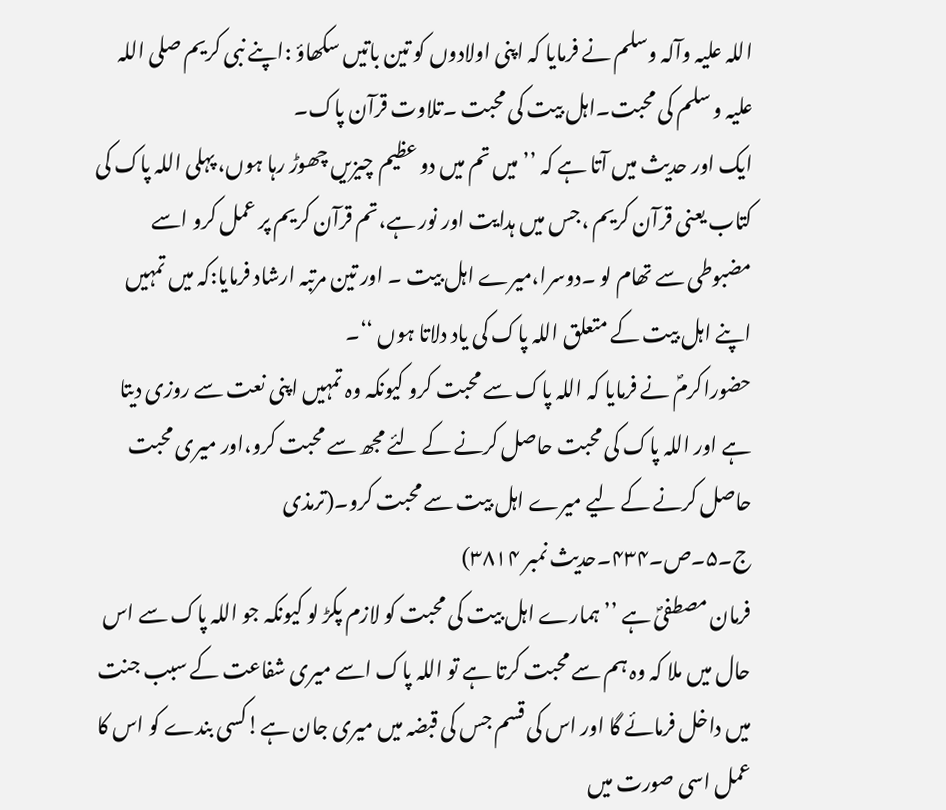اللہ علیہ وآلہ وسلم نے فرمایا کہ اپنی اولادوں کو تین باتیں سکھاؤ :اپنے نبی کریم صلی اللہ علیہ و سلم کی محبت۔اہل بیت کی محبت ۔تلاوت قرآن پاک۔
ایک اور حدیث میں آتا ہے کہ ’’میں تم میں دو عظیم چیزیں چھوڑ رہا ہوں، پہلی اللہ پاک کی کتاب یعنی قرآن کریم ،جس میں ہدایت اور نور ہے،تم قرآن کریم پر عمل کرو اسے مضبوطی سے تھام لو ۔دوسرا،میرے اہل بیت ۔ اور تین مرتبہ ارشاد فرمایا:کہ میں تمہیں اپنے اہل بیت کے متعلق اللہ پاک کی یاد دلاتا ہوں ‘‘۔
حضوراکرمؐ نے فرمایا کہ اللہ پاک سے محبت کرو کیونکہ وہ تمہیں اپنی نعت سے روزی دیتا ہے اور اللہ پاک کی محبت حاصل کرنے کے لئے مجھ سے محبت کرو،اور میری محبت حاصل کرنے کے لیے میرے اہل بیت سے محبت کرو۔(ترمذی ج۔۵۔ص۔۴۳۴۔حدیث نمبر ۳۸۱۴)
فرمان مصطفیؐ ہے ’’ہمارے اہل بیت کی محبت کو لازم پکڑ لو کیونکہ جو اللہ پاک سے اس حال میں ملا کہ وہ ہم سے محبت کرتا ہے تو اللہ پاک اسے میری شفاعت کے سبب جنت میں داخل فرمائے گا اور اس کی قسم جس کی قبضہ میں میری جان ہے!کسی بندے کو اس کا عمل اسی صورت میں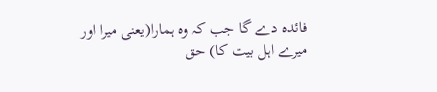فائدہ دے گا جب کہ وہ ہمارا(یعنی میرا اور میرے اہل بیت کا) حق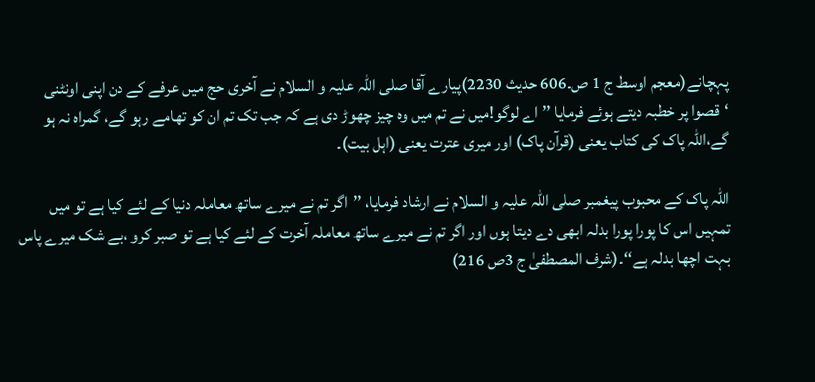پہچانے(معجم اوسط ج 1 ص۔606 حدیث 2230)پیارے آقا صلی اللہ علیہ و السلام نے آخری حج میں عرفے کے دن اپنی اونٹنی ‘قصوا پر خطبہ دیتے ہوئے فرمایا ’’اے لوگو!میں نے تم میں وہ چیز چھوڑ دی ہے کہ جب تک تم ان کو تھامے رہو گے، گمراہ نہ ہو گے،اللہ پاک کی کتاب یعنی (قرآن پاک) اور میری عترت یعنی (اہل بیت)۔

اللہ پاک کے محبوب پیغمبر صلی اللہ علیہ و السلام نے ارشاد فرمایا، ’’اگر تم نے میرے ساتھ معاملہ دنیا کے لئے کیا ہے تو میں تمہیں اس کا پورا پورا بدلہ ابھی دے دیتا ہوں اور اگر تم نے میرے ساتھ معاملہ آخرت کے لئے کیا ہے تو صبر کرو ،بے شک میرے پاس بہت اچھا بدلہ ہے‘‘۔(شرف المصطفیٰ ج 3ص 216)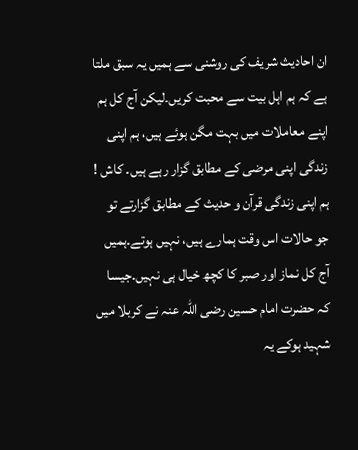ان احادیث شریف کی روشنی سے ہمیں یہ سبق ملتا ہے کہ ہم اہل بیت سے محبت کریں۔لیکن آج کل ہم اپنے معاملات میں بہت مگن ہوئے ہیں، ہم اپنی زندگی اپنی مرضی کے مطابق گزار رہے ہیں۔ کاش ! ہم اپنی زندگی قرآن و حدیث کے مطابق گزارتے تو جو حالات اس وقت ہمارے ہیں، نہیں ہوتے۔ہمیں آج کل نماز اور صبر کا کچھ خیال ہی نہیں۔جیسا کہ حضرت امام حسین رضی اللہ عنہ نے کربلا میں شہید ہوکے یہ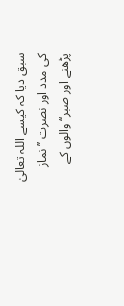سبق دیا کہ کیسے اللہ تعالیٰ کی مدد اور نصرت ’’نماز پڑھنے اور صبر‘‘ والوں کے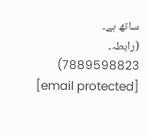ساتھ ہے۔
(رابطہ۔ 7889598823)
[email protected]